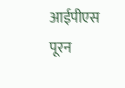आईपीएस पूरन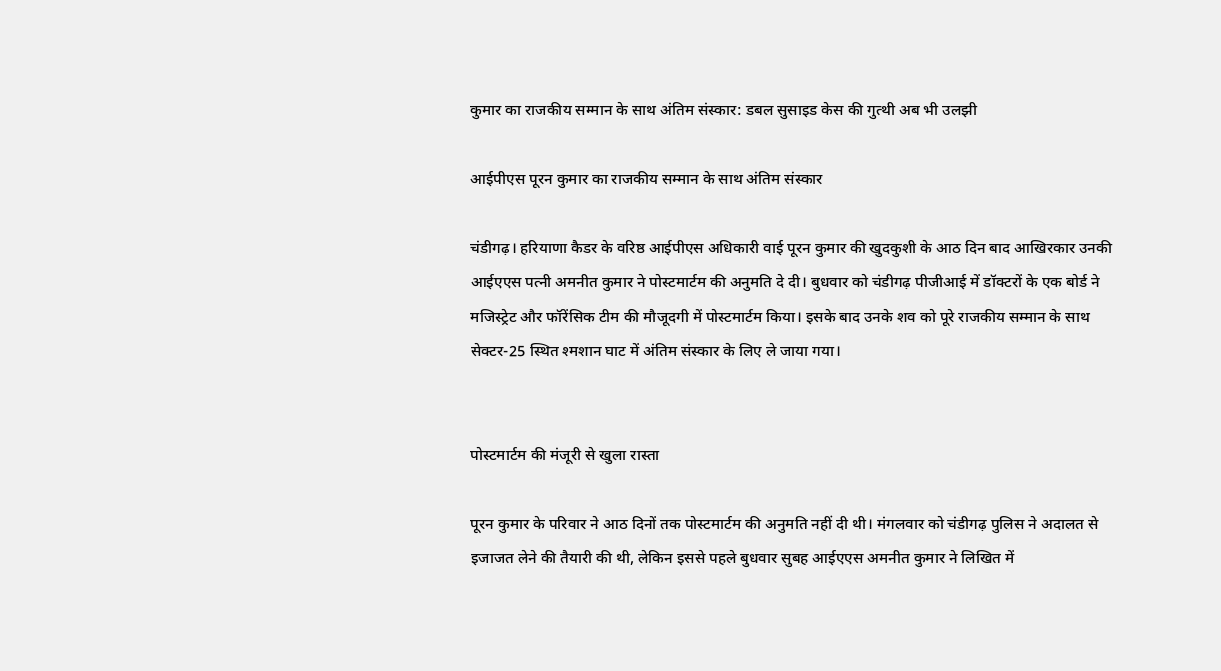कुमार का राजकीय सम्मान के साथ अंतिम संस्कार: डबल सुसाइड केस की गुत्थी अब भी उलझी

आईपीएस पूरन कुमार का राजकीय सम्मान के साथ अंतिम संस्कार

चंडीगढ़। हरियाणा कैडर के वरिष्ठ आईपीएस अधिकारी वाई पूरन कुमार की खुदकुशी के आठ दिन बाद आखिरकार उनकी आईएएस पत्नी अमनीत कुमार ने पोस्टमार्टम की अनुमति दे दी। बुधवार को चंडीगढ़ पीजीआई में डॉक्टरों के एक बोर्ड ने मजिस्ट्रेट और फॉरेंसिक टीम की मौजूदगी में पोस्टमार्टम किया। इसके बाद उनके शव को पूरे राजकीय सम्मान के साथ सेक्टर-25 स्थित श्मशान घाट में अंतिम संस्कार के लिए ले जाया गया।


पोस्टमार्टम की मंजूरी से खुला रास्ता

पूरन कुमार के परिवार ने आठ दिनों तक पोस्टमार्टम की अनुमति नहीं दी थी। मंगलवार को चंडीगढ़ पुलिस ने अदालत से इजाजत लेने की तैयारी की थी, लेकिन इससे पहले बुधवार सुबह आईएएस अमनीत कुमार ने लिखित में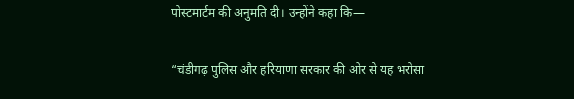पोस्टमार्टम की अनुमति दी। उन्होंने कहा कि—

“चंडीगढ़ पुलिस और हरियाणा सरकार की ओर से यह भरोसा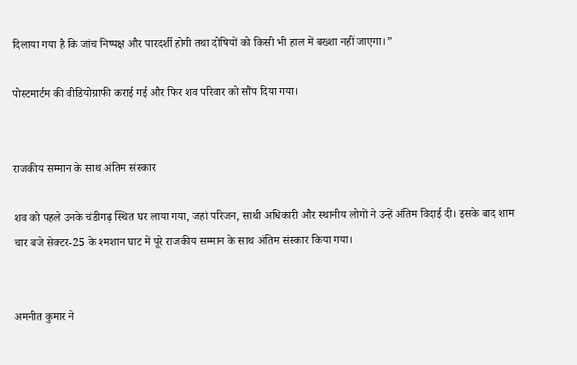दिलाया गया है कि जांच निष्पक्ष और पारदर्शी होगी तथा दोषियों को किसी भी हाल में बख्शा नहीं जाएगा।”

पोस्टमार्टम की वीडियोग्राफी कराई गई और फिर शव परिवार को सौंप दिया गया।


राजकीय सम्मान के साथ अंतिम संस्कार

शव को पहले उनके चंडीगढ़ स्थित घर लाया गया, जहां परिजन, साथी अधिकारी और स्थानीय लोगों ने उन्हें अंतिम विदाई दी। इसके बाद शाम चार बजे सेक्टर-25 के श्मशान घाट में पूरे राजकीय सम्मान के साथ अंतिम संस्कार किया गया।


अमनीत कुमार ने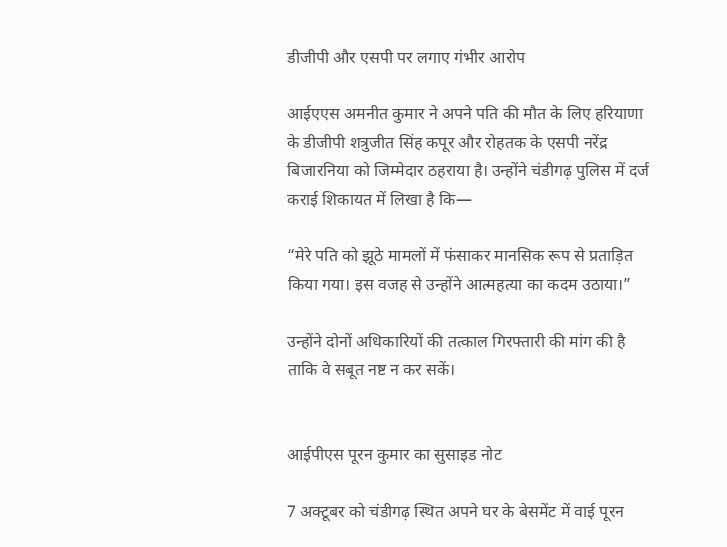डीजीपी और एसपी पर लगाए गंभीर आरोप

आईएएस अमनीत कुमार ने अपने पति की मौत के लिए हरियाणा के डीजीपी शत्रुजीत सिंह कपूर और रोहतक के एसपी नरेंद्र बिजारनिया को जिम्मेदार ठहराया है। उन्होंने चंडीगढ़ पुलिस में दर्ज कराई शिकायत में लिखा है कि—

“मेरे पति को झूठे मामलों में फंसाकर मानसिक रूप से प्रताड़ित किया गया। इस वजह से उन्होंने आत्महत्या का कदम उठाया।”

उन्होंने दोनों अधिकारियों की तत्काल गिरफ्तारी की मांग की है ताकि वे सबूत नष्ट न कर सकें।


आईपीएस पूरन कुमार का सुसाइड नोट

7 अक्टूबर को चंडीगढ़ स्थित अपने घर के बेसमेंट में वाई पूरन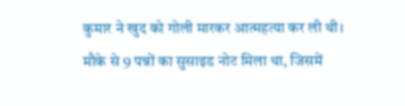कुमार ने खुद को गोली मारकर आत्महत्या कर ली थी। मौके से 9 पन्नों का सुसाइड नोट मिला था, जिसमें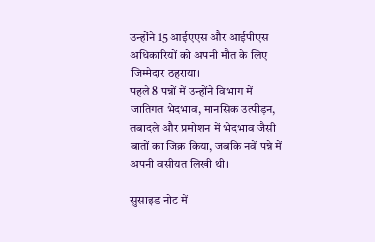उन्होंने 15 आईएएस और आईपीएस अधिकारियों को अपनी मौत के लिए जिम्मेदार ठहराया।
पहले 8 पन्नों में उन्होंने विभाग में जातिगत भेदभाव, मानसिक उत्पीड़न, तबादले और प्रमोशन में भेदभाव जैसी बातों का जिक्र किया, जबकि नवें पन्ने में अपनी वसीयत लिखी थी।

सुसाइड नोट में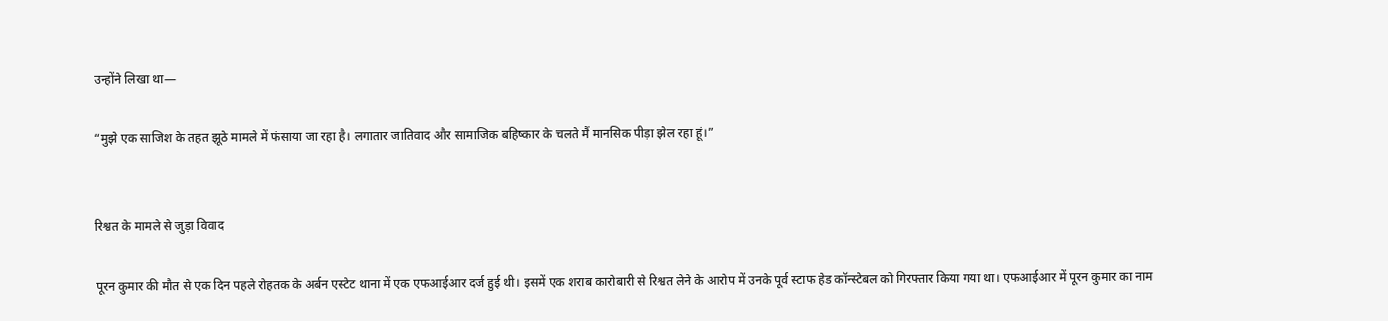उन्होंने लिखा था—

“मुझे एक साजिश के तहत झूठे मामले में फंसाया जा रहा है। लगातार जातिवाद और सामाजिक बहिष्कार के चलते मैं मानसिक पीड़ा झेल रहा हूं।”


रिश्वत के मामले से जुड़ा विवाद

पूरन कुमार की मौत से एक दिन पहले रोहतक के अर्बन एस्टेट थाना में एक एफआईआर दर्ज हुई थी। इसमें एक शराब कारोबारी से रिश्वत लेने के आरोप में उनके पूर्व स्टाफ हेड कॉन्स्टेबल को गिरफ्तार किया गया था। एफआईआर में पूरन कुमार का नाम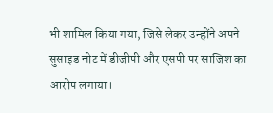भी शामिल किया गया, जिसे लेकर उन्होंने अपने सुसाइड नोट में डीजीपी और एसपी पर साजिश का आरोप लगाया।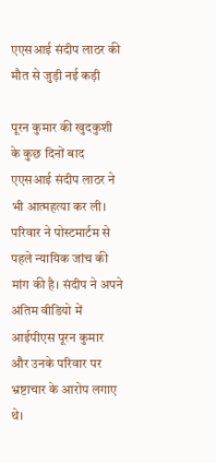एएसआई संदीप लाठर की मौत से जुड़ी नई कड़ी

पूरन कुमार की खुदकुशी के कुछ दिनों बाद एएसआई संदीप लाठर ने भी आत्महत्या कर ली। परिवार ने पोस्टमार्टम से पहले न्यायिक जांच की मांग की है। संदीप ने अपने अंतिम वीडियो में आईपीएस पूरन कुमार और उनके परिवार पर भ्रष्टाचार के आरोप लगाए थे।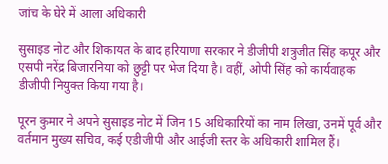जांच के घेरे में आला अधिकारी

सुसाइड नोट और शिकायत के बाद हरियाणा सरकार ने डीजीपी शत्रुजीत सिंह कपूर और एसपी नरेंद्र बिजारनिया को छुट्टी पर भेज दिया है। वहीं, ओपी सिंह को कार्यवाहक डीजीपी नियुक्त किया गया है।

पूरन कुमार ने अपने सुसाइड नोट में जिन 15 अधिकारियों का नाम लिखा, उनमें पूर्व और वर्तमान मुख्य सचिव, कई एडीजीपी और आईजी स्तर के अधिकारी शामिल हैं।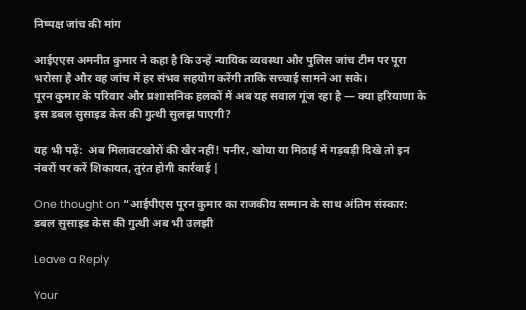निष्पक्ष जांच की मांग

आईएएस अमनीत कुमार ने कहा है कि उन्हें न्यायिक व्यवस्था और पुलिस जांच टीम पर पूरा भरोसा है और वह जांच में हर संभव सहयोग करेंगी ताकि सच्चाई सामने आ सके।
पूरन कुमार के परिवार और प्रशासनिक हलकों में अब यह सवाल गूंज रहा है — क्या हरियाणा के इस डबल सुसाइड केस की गुत्थी सुलझ पाएगी?

यह भी पढ़ें:  अब मिलावटखोरों की खैर नहीं! पनीर, खोया या मिठाई में गड़बड़ी दिखे तो इन नंबरों पर करें शिकायत, तुरंत होगी कार्रवाई |

One thought on “आईपीएस पूरन कुमार का राजकीय सम्मान के साथ अंतिम संस्कार: डबल सुसाइड केस की गुत्थी अब भी उलझी

Leave a Reply

Your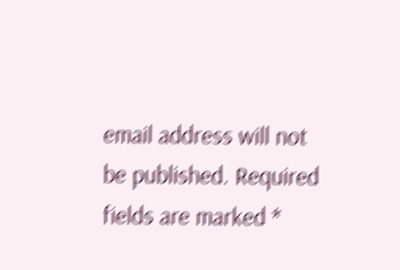email address will not be published. Required fields are marked *